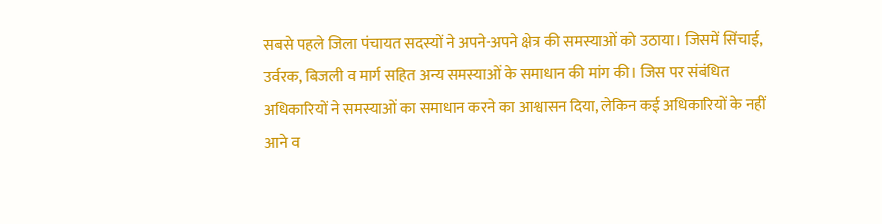सबसे पहले जिला पंचायत सदस्यों ने अपने-अपने क्षेत्र की समस्याओं को उठाया। जिसमें सिंचाई, उर्वरक, बिजली व मार्ग सहित अन्य समस्याओं के समाधान की मांग की। जिस पर संबंधित अधिकारियों ने समस्याओं का समाधान करने का आश्वासन दिया, लेकिन कई अधिकारियों के नहीं आने व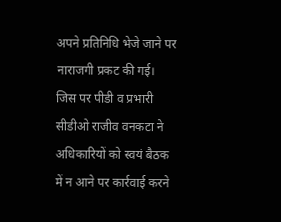अपने प्रतिनिधि भेजे जाने पर नाराजगी प्रकट की गई।
जिस पर पीडी व प्रभारी सीडीओ राजीव वनकटा ने अधिकारियों को स्वयं बैठक में न आने पर कार्रवाई करने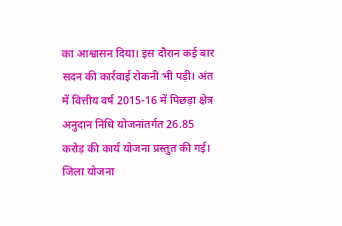का आश्वासन दिया। इस दौरान कई बार सदन की कार्रवाई रोकनी भी पड़ी। अंत में वित्तीय वर्ष 2015-16 में पिछड़ा क्षेत्र अनुदान निधि योजनांतर्गत 26.85 करोड़ की कार्य योजना प्रस्तुत की गई।
जिला योजना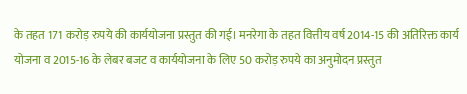के तहत 171 करोड़ रुपये की कार्ययोजना प्रस्तुत की गई। मनरेगा के तहत वित्तीय वर्ष 2014-15 की अतिरिक्त कार्य योजना व 2015-16 के लेबर बजट व कार्ययोजना के लिए 50 करोड़ रुपये का अनुमोदन प्रस्तुत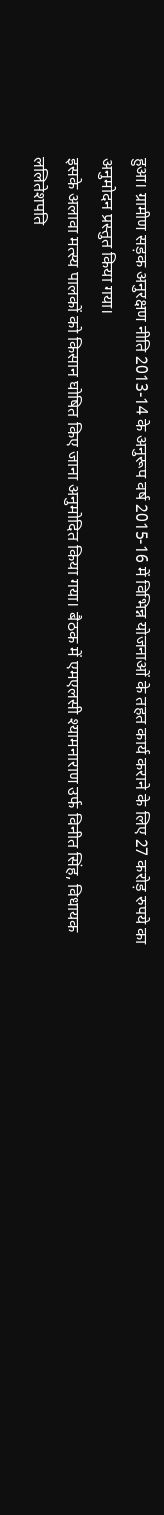हुआ। ग्रामीण सड़क अनुरक्षण नीति 2013-14 के अनुरूप वर्ष 2015-16 में विभिन्न योजनाओं के तहत कार्य कराने के लिए 27 करोड़ रुपये का अनुमोदन प्रस्तुत किया गया।
इसके अलावा मत्स्य पालकों को किसान घोषित किए जाना अनुमोदित किया गया। बैठक में एमएलसी श्यामनाराण उर्फ विनीत सिंह, विधायक ललितेशपति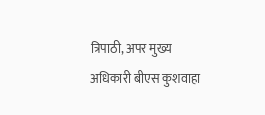त्रिपाठी, अपर मुख्य अधिकारी बीएस कुशवाहा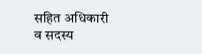सहित अधिकारी व सदस्य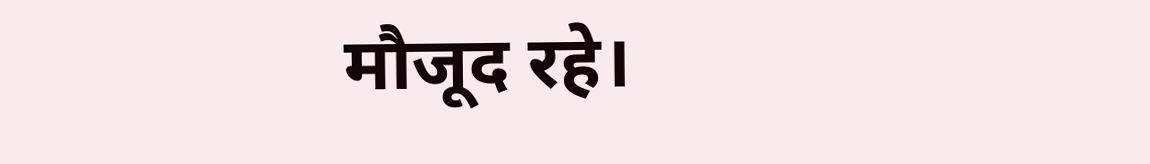मौजूद रहे।